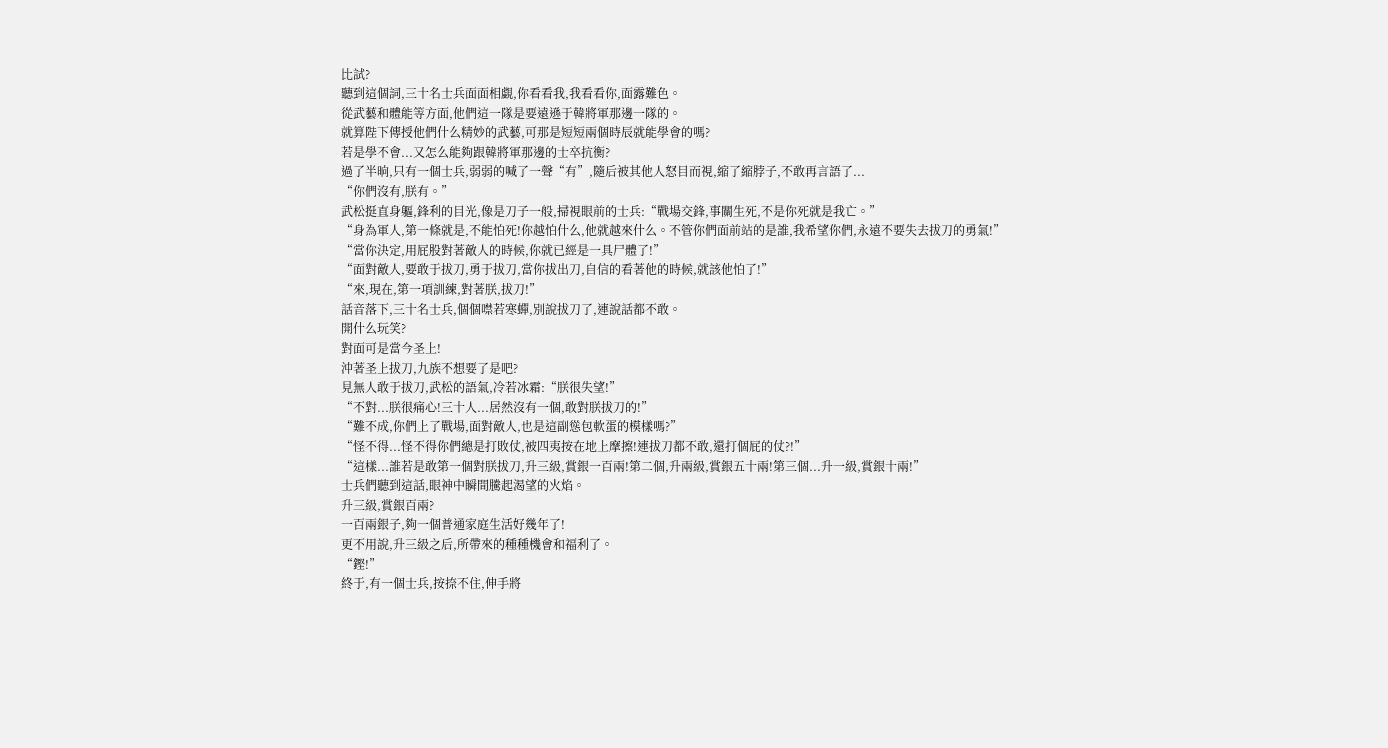比試?
聽到這個詞,三十名士兵面面相覷,你看看我,我看看你,面露難色。
從武藝和體能等方面,他們這一隊是要遠遜于韓將軍那邊一隊的。
就算陛下傳授他們什么精妙的武藝,可那是短短兩個時辰就能學會的嗎?
若是學不會...又怎么能夠跟韓將軍那邊的士卒抗衡?
過了半晌,只有一個士兵,弱弱的喊了一聲“有”,隨后被其他人怒目而視,縮了縮脖子,不敢再言語了...
“你們沒有,朕有。”
武松挺直身軀,鋒利的目光,像是刀子一般,掃視眼前的士兵:“戰場交鋒,事關生死,不是你死就是我亡。”
“身為軍人,第一條就是,不能怕死!你越怕什么,他就越來什么。不管你們面前站的是誰,我希望你們,永遠不要失去拔刀的勇氣!”
“當你決定,用屁股對著敵人的時候,你就已經是一具尸體了!”
“面對敵人,要敢于拔刀,勇于拔刀,當你拔出刀,自信的看著他的時候,就該他怕了!”
“來,現在,第一項訓練,對著朕,拔刀!”
話音落下,三十名士兵,個個噤若寒蟬,別說拔刀了,連說話都不敢。
開什么玩笑?
對面可是當今圣上!
沖著圣上拔刀,九族不想要了是吧?
見無人敢于拔刀,武松的語氣,冷若冰霜:“朕很失望!”
“不對...朕很痛心!三十人...居然沒有一個,敢對朕拔刀的!”
“難不成,你們上了戰場,面對敵人,也是這副慫包軟蛋的模樣嗎?”
“怪不得...怪不得你們總是打敗仗,被四夷按在地上摩擦!連拔刀都不敢,還打個屁的仗?!”
“這樣...誰若是敢第一個對朕拔刀,升三級,賞銀一百兩!第二個,升兩級,賞銀五十兩!第三個...升一級,賞銀十兩!”
士兵們聽到這話,眼神中瞬間騰起渴望的火焰。
升三級,賞銀百兩?
一百兩銀子,夠一個普通家庭生活好幾年了!
更不用說,升三級之后,所帶來的種種機會和福利了。
“鏗!”
終于,有一個士兵,按捺不住,伸手將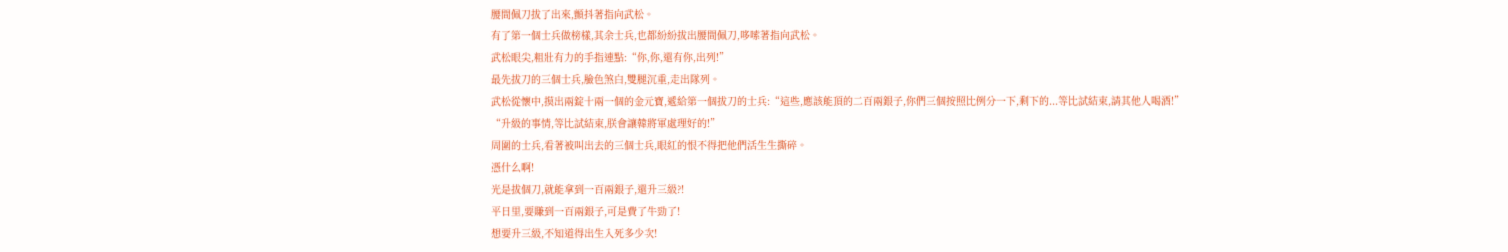腰間佩刀拔了出來,顫抖著指向武松。
有了第一個士兵做榜樣,其余士兵,也都紛紛拔出腰間佩刀,哆嗦著指向武松。
武松眼尖,粗壯有力的手指連點:“你,你,還有你,出列!”
最先拔刀的三個士兵,臉色煞白,雙腿沉重,走出隊列。
武松從懷中,摸出兩錠十兩一個的金元寶,遞給第一個拔刀的士兵:“這些,應該能頂的二百兩銀子,你們三個按照比例分一下,剩下的...等比試結束,請其他人喝酒!”
“升級的事情,等比試結束,朕會讓韓將軍處理好的!”
周圍的士兵,看著被叫出去的三個士兵,眼紅的恨不得把他們活生生撕碎。
憑什么啊!
光是拔個刀,就能拿到一百兩銀子,還升三級?!
平日里,要賺到一百兩銀子,可是費了牛勁了!
想要升三級,不知道得出生入死多少次!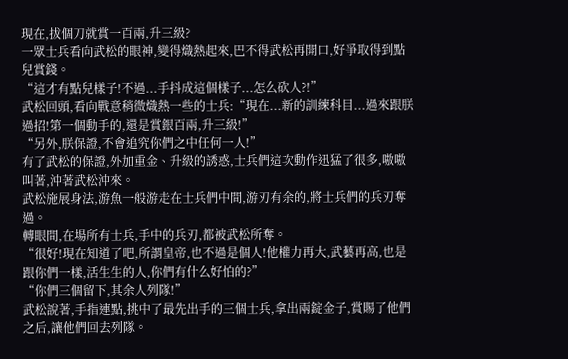現在,拔個刀就賞一百兩,升三級?
一眾士兵看向武松的眼神,變得熾熱起來,巴不得武松再開口,好爭取得到點兒賞錢。
“這才有點兒樣子!不過...手抖成這個樣子...怎么砍人?!”
武松回頭,看向戰意稍微熾熱一些的士兵:“現在...新的訓練科目...過來跟朕過招!第一個動手的,還是賞銀百兩,升三級!”
“另外,朕保證,不會追究你們之中任何一人!”
有了武松的保證,外加重金、升級的誘惑,士兵們這次動作迅猛了很多,嗷嗷叫著,沖著武松沖來。
武松施展身法,游魚一般游走在士兵們中間,游刃有余的,將士兵們的兵刃奪過。
轉眼間,在場所有士兵,手中的兵刃,都被武松所奪。
“很好!現在知道了吧,所謂皇帝,也不過是個人!他權力再大,武藝再高,也是跟你們一樣,活生生的人,你們有什么好怕的?”
“你們三個留下,其余人列隊!”
武松說著,手指連點,挑中了最先出手的三個士兵,拿出兩錠金子,賞賜了他們之后,讓他們回去列隊。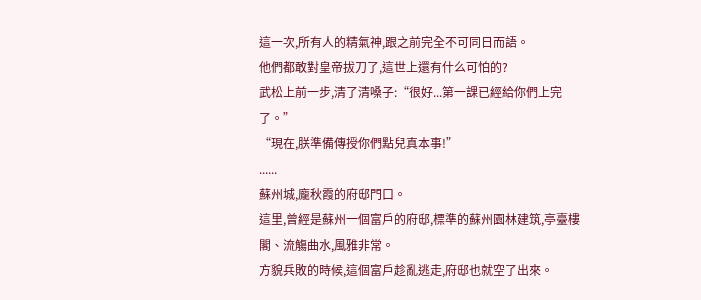這一次,所有人的精氣神,跟之前完全不可同日而語。
他們都敢對皇帝拔刀了,這世上還有什么可怕的?
武松上前一步,清了清嗓子:“很好...第一課已經給你們上完了。”
“現在,朕準備傳授你們點兒真本事!”
......
蘇州城,龐秋霞的府邸門口。
這里,曾經是蘇州一個富戶的府邸,標準的蘇州園林建筑,亭臺樓閣、流觴曲水,風雅非常。
方貌兵敗的時候,這個富戶趁亂逃走,府邸也就空了出來。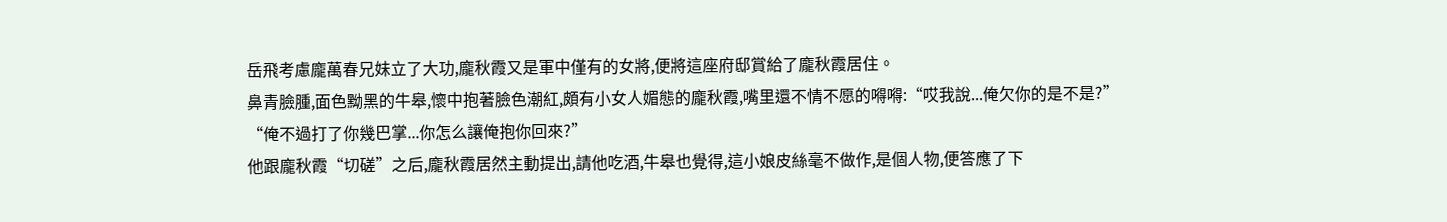岳飛考慮龐萬春兄妹立了大功,龐秋霞又是軍中僅有的女將,便將這座府邸賞給了龐秋霞居住。
鼻青臉腫,面色黝黑的牛皋,懷中抱著臉色潮紅,頗有小女人媚態的龐秋霞,嘴里還不情不愿的嘚嘚:“哎我說...俺欠你的是不是?”
“俺不過打了你幾巴掌...你怎么讓俺抱你回來?”
他跟龐秋霞“切磋”之后,龐秋霞居然主動提出,請他吃酒,牛皋也覺得,這小娘皮絲毫不做作,是個人物,便答應了下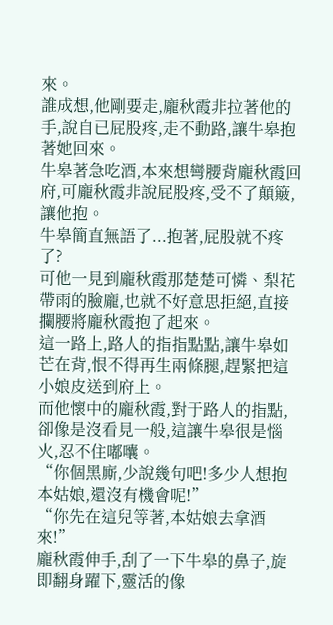來。
誰成想,他剛要走,龐秋霞非拉著他的手,說自已屁股疼,走不動路,讓牛皋抱著她回來。
牛皋著急吃酒,本來想彎腰背龐秋霞回府,可龐秋霞非說屁股疼,受不了顛簸,讓他抱。
牛皋簡直無語了...抱著,屁股就不疼了?
可他一見到龐秋霞那楚楚可憐、梨花帶雨的臉龐,也就不好意思拒絕,直接攔腰將龐秋霞抱了起來。
這一路上,路人的指指點點,讓牛皋如芒在背,恨不得再生兩條腿,趕緊把這小娘皮送到府上。
而他懷中的龐秋霞,對于路人的指點,卻像是沒看見一般,這讓牛皋很是惱火,忍不住嘟囔。
“你個黑廝,少說幾句吧!多少人想抱本姑娘,還沒有機會呢!”
“你先在這兒等著,本姑娘去拿酒來!”
龐秋霞伸手,刮了一下牛皋的鼻子,旋即翻身躍下,靈活的像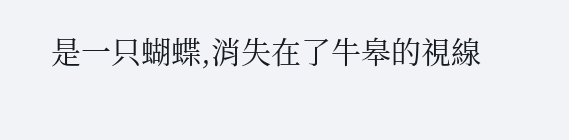是一只蝴蝶,消失在了牛皋的視線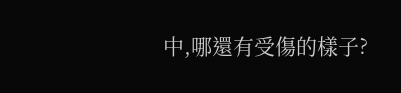中,哪還有受傷的樣子?